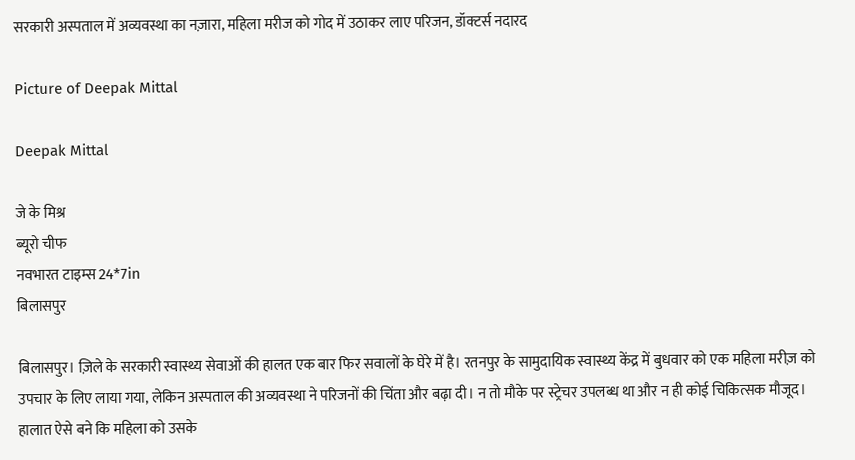सरकारी अस्पताल में अव्यवस्था का नज़ारा, महिला मरीज को गोद में उठाकर लाए परिजन, डॉक्टर्स नदारद

Picture of Deepak Mittal

Deepak Mittal

जे के मिश्र
ब्यूरो चीफ
नवभारत टाइम्स 24*7in
बिलासपुर

बिलासपुर। ज़िले के सरकारी स्वास्थ्य सेवाओं की हालत एक बार फिर सवालों के घेरे में है। रतनपुर के सामुदायिक स्वास्थ्य केंद्र में बुधवार को एक महिला मरीज़ को उपचार के लिए लाया गया, लेकिन अस्पताल की अव्यवस्था ने परिजनों की चिंता और बढ़ा दी। न तो मौके पर स्ट्रेचर उपलब्ध था और न ही कोई चिकित्सक मौजूद। हालात ऐसे बने कि महिला को उसके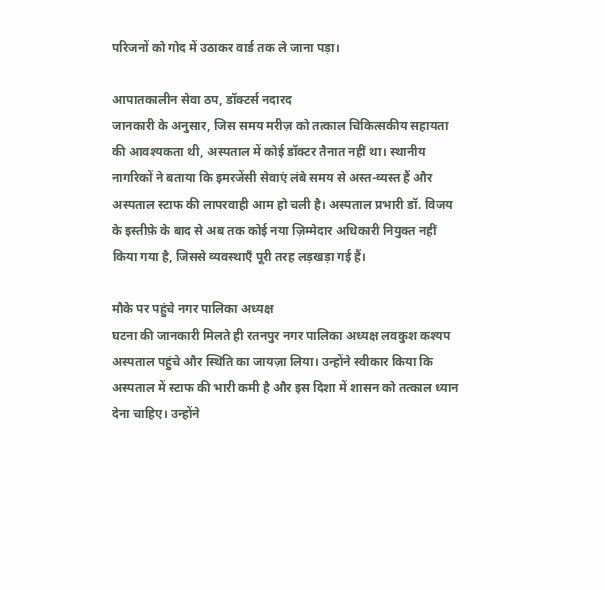परिजनों को गोद में उठाकर वार्ड तक ले जाना पड़ा।

आपातकालीन सेवा ठप, डॉक्टर्स नदारद
जानकारी के अनुसार, जिस समय मरीज़ को तत्काल चिकित्सकीय सहायता की आवश्यकता थी, अस्पताल में कोई डॉक्टर तैनात नहीं था। स्थानीय नागरिकों ने बताया कि इमरजेंसी सेवाएं लंबे समय से अस्त-व्यस्त हैं और अस्पताल स्टाफ की लापरवाही आम हो चली है। अस्पताल प्रभारी डॉ. विजय के इस्तीफ़े के बाद से अब तक कोई नया ज़िम्मेदार अधिकारी नियुक्त नहीं किया गया है, जिससे व्यवस्थाएँ पूरी तरह लड़खड़ा गई हैं।

मौके पर पहुंचे नगर पालिका अध्यक्ष
घटना की जानकारी मिलते ही रतनपुर नगर पालिका अध्यक्ष लवकुश कश्यप अस्पताल पहुंचे और स्थिति का जायज़ा लिया। उन्होंने स्वीकार किया कि अस्पताल में स्टाफ की भारी कमी है और इस दिशा में शासन को तत्काल ध्यान देना चाहिए। उन्होंने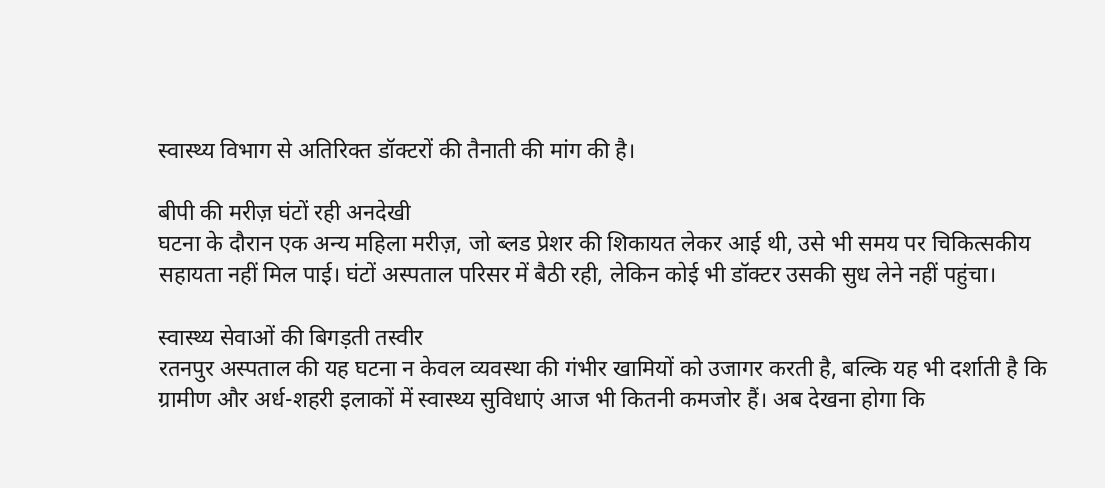स्वास्थ्य विभाग से अतिरिक्त डॉक्टरों की तैनाती की मांग की है।

बीपी की मरीज़ घंटों रही अनदेखी
घटना के दौरान एक अन्य महिला मरीज़, जो ब्लड प्रेशर की शिकायत लेकर आई थी, उसे भी समय पर चिकित्सकीय सहायता नहीं मिल पाई। घंटों अस्पताल परिसर में बैठी रही, लेकिन कोई भी डॉक्टर उसकी सुध लेने नहीं पहुंचा।

स्वास्थ्य सेवाओं की बिगड़ती तस्वीर
रतनपुर अस्पताल की यह घटना न केवल व्यवस्था की गंभीर खामियों को उजागर करती है, बल्कि यह भी दर्शाती है कि ग्रामीण और अर्ध-शहरी इलाकों में स्वास्थ्य सुविधाएं आज भी कितनी कमजोर हैं। अब देखना होगा कि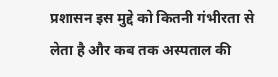प्रशासन इस मुद्दे को कितनी गंभीरता से लेता है और कब तक अस्पताल की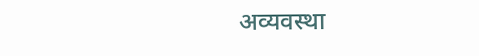अव्यवस्था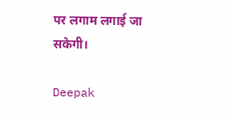पर लगाम लगाई जा सकेगी।

Deepak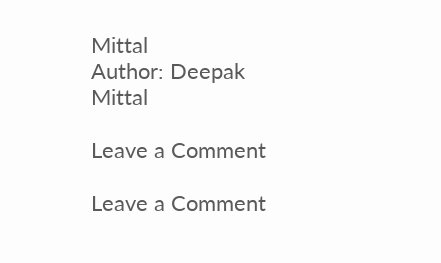Mittal
Author: Deepak Mittal

Leave a Comment

Leave a Comment